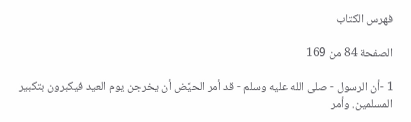فهرس الكتاب

الصفحة 84 من 169

1 -أن الرسول - صلى الله عليه وسلم - قد أمر الحيَّض أن يخرجن يوم العيد فيكبرون بتكبير المسلمين. وأمر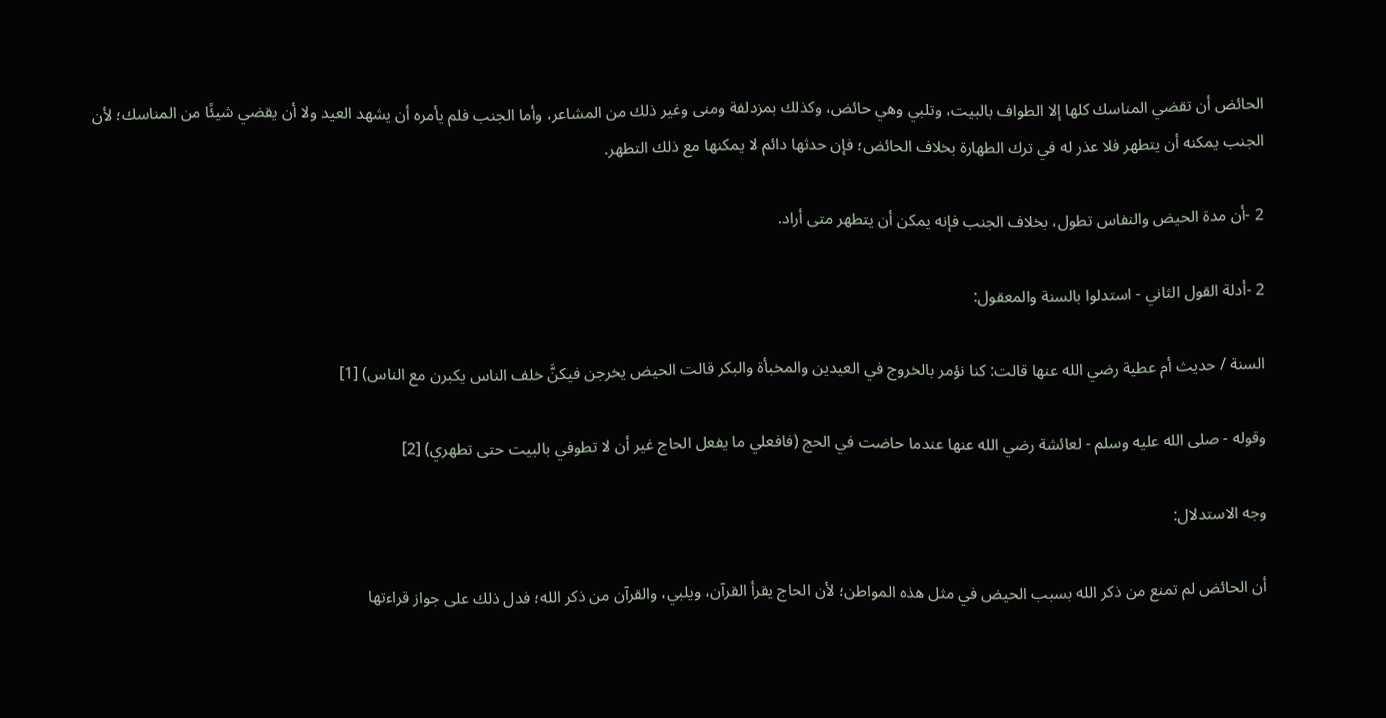الحائض أن تقضي المناسك كلها إلا الطواف بالبيت، وتلبي وهي حائض، وكذلك بمزدلفة ومنى وغير ذلك من المشاعر، وأما الجنب فلم يأمره أن يشهد العيد ولا أن يقضي شيئًا من المناسك؛ لأن الجنب يمكنه أن يتطهر فلا عذر له في ترك الطهارة بخلاف الحائض؛ فإن حدثها دائم لا يمكنها مع ذلك التطهر.

2 -أن مدة الحيض والنفاس تطول، بخلاف الجنب فإنه يمكن أن يتطهر متى أراد.

2 -أدلة القول الثاني - استدلوا بالسنة والمعقول:

السنة / حديث أم عطية رضي الله عنها قالت: كنا نؤمر بالخروج في العيدين والمخبأة والبكر قالت الحيض يخرجن فيكنَّ خلف الناس يكبرن مع الناس) [1]

وقوله - صلى الله عليه وسلم - لعائشة رضي الله عنها عندما حاضت في الحج (فافعلي ما يفعل الحاج غير أن لا تطوفي بالبيت حتى تطهري) [2]

وجه الاستدلال:

أن الحائض لم تمنع من ذكر الله بسبب الحيض في مثل هذه المواطن؛ لأن الحاج يقرأ القرآن، ويلبي، والقرآن من ذكر الله؛ فدل ذلك على جواز قراءتها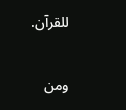للقرآن.

ومن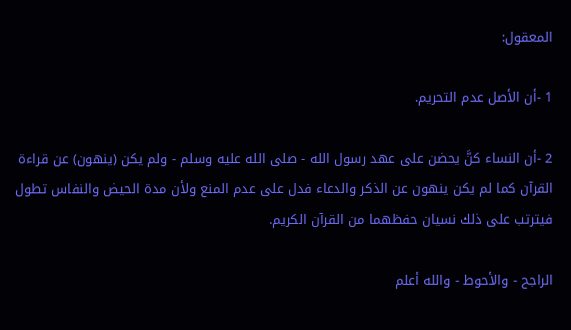المعقول:

1 -أن الأصل عدم التحريم.

2 -أن النساء كنَّ يحضن على عهد رسول الله - صلى الله عليه وسلم - ولم يكن (ينهون) عن قراءة القرآن كما لم يكن ينهون عن الذكر والدعاء فدل على عدم المنع ولأن مدة الحيض والنفاس تطول فيترتب على ذلك نسيان حفظهما من القرآن الكريم.

الراجح - والأحوط - والله أعلم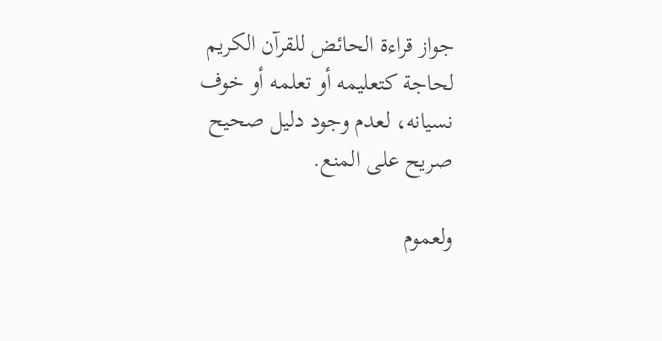جواز قراءة الحائض للقرآن الكريم لحاجة كتعليمه أو تعلمه أو خوف نسيانه، لعدم وجود دليل صحيح صريح على المنع.

ولعموم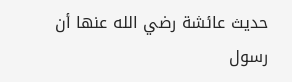حديث عائشة رضي الله عنها أن رسول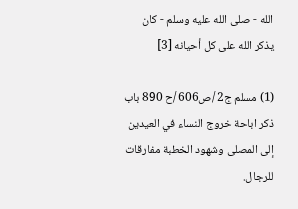الله - صلى الله عليه وسلم - كان يذكر الله على كل أحيانه [3]

(1) مسلم ج2 /ص606 /ح 890 باب ذكر اباحة خروج النساء في العيدين إلى المصلى وشهود الخطبة مفارقات للرجال.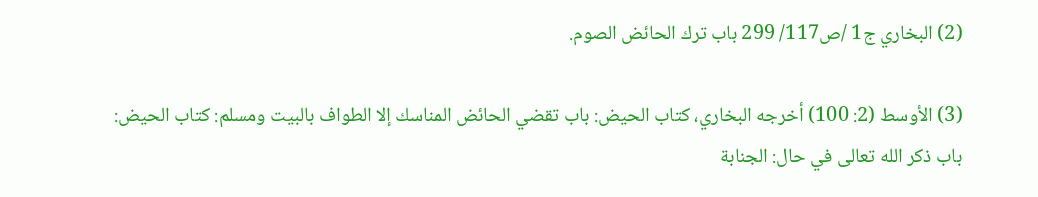(2) البخاري ج1 /ص117/ 299 باب ترك الحائض الصوم.

(3) الأوسط (2: 100) أخرجه البخاري، كتاب الحيض: باب تقضي الحائض المناسك إلا الطواف بالبيت ومسلم: كتاب الحيض: باب ذكر الله تعالى في حال: الجنابة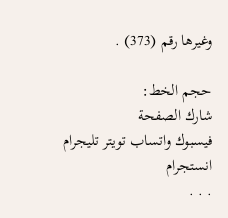وغيرها رقم (373) .

حجم الخط:
شارك الصفحة
فيسبوك واتساب تويتر تليجرام انستجرام
. . .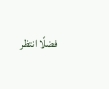فضلًا انتظر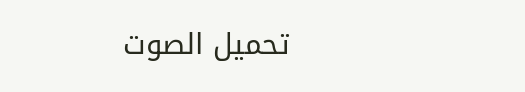تحميل الصوت